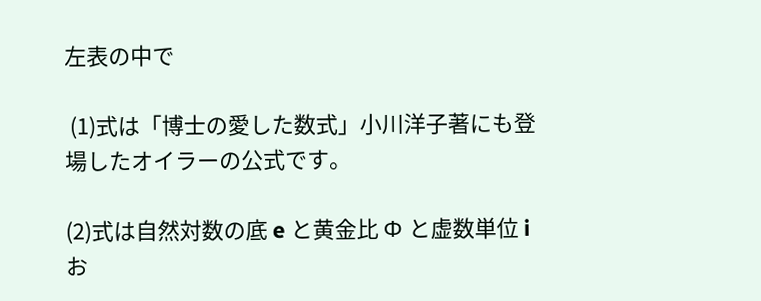左表の中で

 (1)式は「博士の愛した数式」小川洋子著にも登場したオイラーの公式です。

(2)式は自然対数の底 e と黄金比 Φ と虚数単位 i お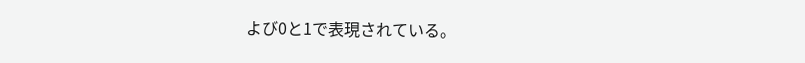よび0と1で表現されている。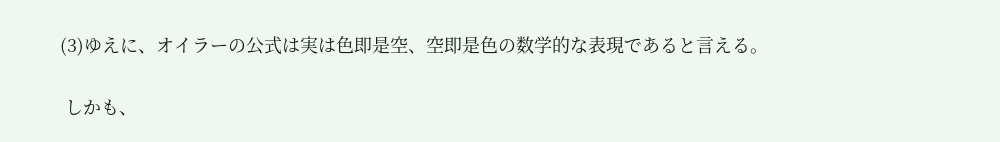(3)ゆえに、オイラーの公式は実は色即是空、空即是色の数学的な表現であると言える。

 しかも、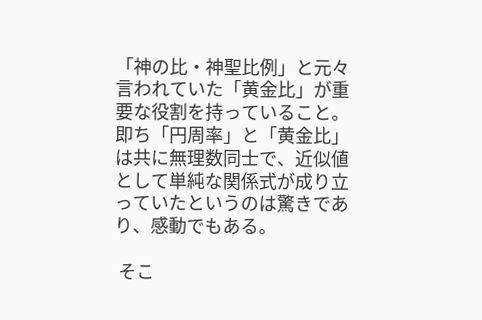「神の比・神聖比例」と元々言われていた「黄金比」が重要な役割を持っていること。
即ち「円周率」と「黄金比」は共に無理数同士で、近似値として単純な関係式が成り立っていたというのは驚きであり、感動でもある。

 そこ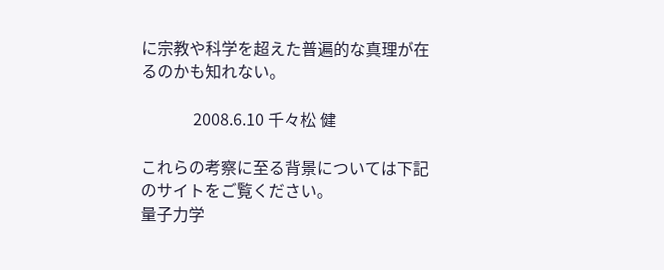に宗教や科学を超えた普遍的な真理が在るのかも知れない。

             2008.6.10 千々松 健

これらの考察に至る背景については下記のサイトをご覧ください。
量子力学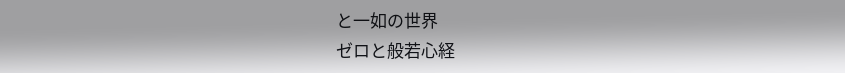と一如の世界
ゼロと般若心経